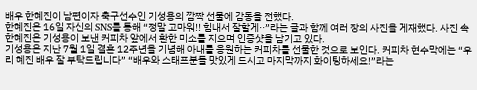배우 한혜진이 남편이자 축구선수인 기성용의 깜짝 선물에 감동을 전했다.
한혜진은 16일 자신의 SNS를 통해 “정말 고마워!! 힘내서 잘할게··”라는 글과 함께 여러 장의 사진을 게재했다. 사진 속 한혜진은 기성용이 보낸 커피차 앞에서 환한 미소를 지으며 인증샷을 남기고 있다.
기성용은 지난 7월 1일 결혼 12주년을 기념해 아내를 응원하는 커피차를 선물한 것으로 보인다. 커피차 현수막에는 “우리 혜진 배우 잘 부탁드립니다” “배우와 스태프분들 맛있게 드시고 마지막까지 화이팅하세요!”라는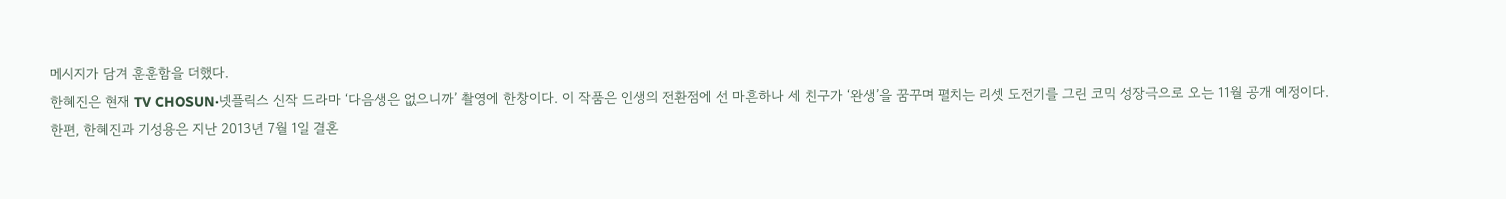메시지가 담겨 훈훈함을 더했다.
한혜진은 현재 TV CHOSUN·넷플릭스 신작 드라마 ‘다음생은 없으니까’ 촬영에 한창이다. 이 작품은 인생의 전환점에 선 마흔하나 세 친구가 ‘완생’을 꿈꾸며 펼치는 리셋 도전기를 그린 코믹 성장극으로 오는 11월 공개 예정이다.
한편, 한혜진과 기성용은 지난 2013년 7월 1일 결혼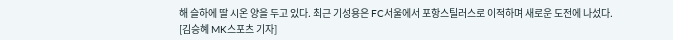해 슬하에 딸 시온 양을 두고 있다. 최근 기성용은 FC서울에서 포항스틸러스로 이적하며 새로운 도전에 나섰다.
[김승혜 MK스포츠 기자]